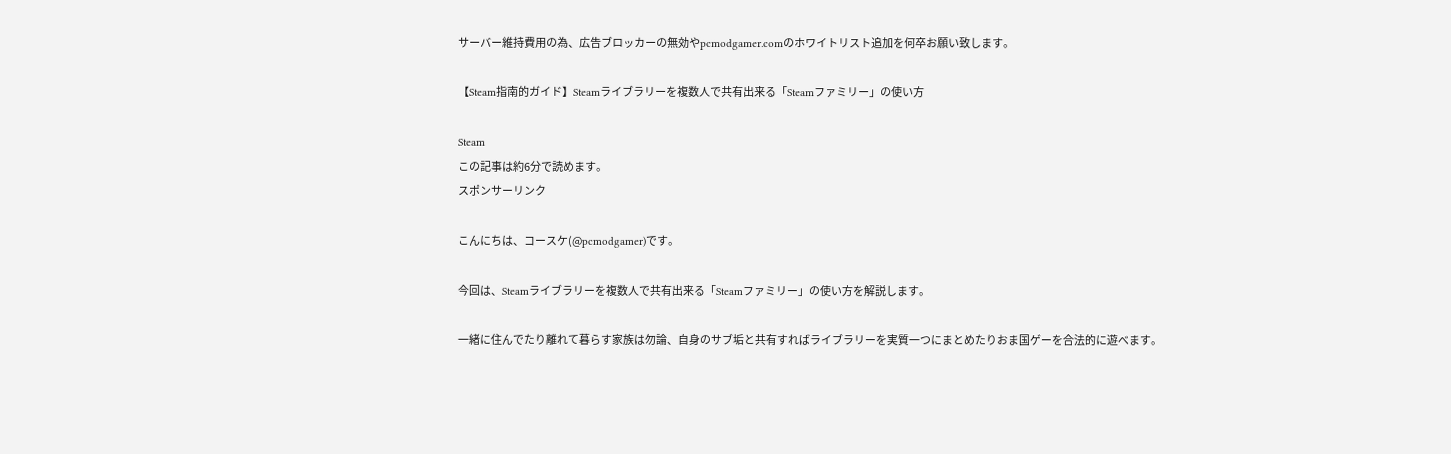サーバー維持費用の為、広告ブロッカーの無効やpcmodgamer.comのホワイトリスト追加を何卒お願い致します。

【Steam指南的ガイド】Steamライブラリーを複数人で共有出来る「Steamファミリー」の使い方

Steam
この記事は約6分で読めます。
スポンサーリンク

こんにちは、コースケ(@pcmodgamer)です。

今回は、Steamライブラリーを複数人で共有出来る「Steamファミリー」の使い方を解説します。

一緒に住んでたり離れて暮らす家族は勿論、自身のサブ垢と共有すればライブラリーを実質一つにまとめたりおま国ゲーを合法的に遊べます。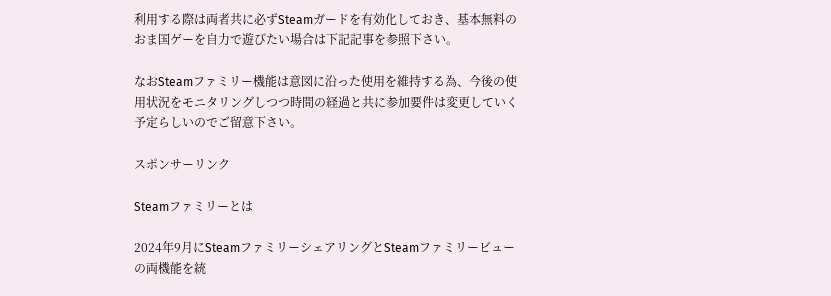利用する際は両者共に必ずSteamガードを有効化しておき、基本無料のおま国ゲーを自力で遊びたい場合は下記記事を参照下さい。

なおSteamファミリー機能は意図に沿った使用を維持する為、今後の使用状況をモニタリングしつつ時間の経過と共に参加要件は変更していく予定らしいのでご留意下さい。

スポンサーリンク

Steamファミリーとは

2024年9月にSteamファミリーシェアリングとSteamファミリービューの両機能を統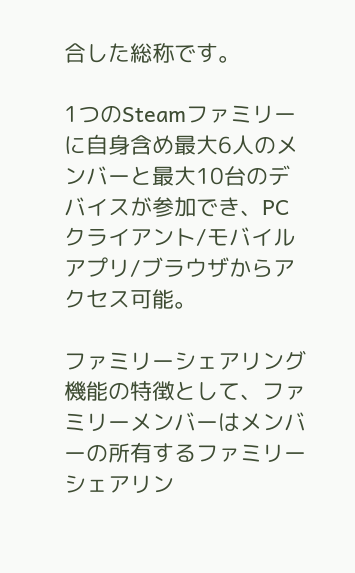合した総称です。

1つのSteamファミリーに自身含め最大6人のメンバーと最大10台のデバイスが参加でき、PCクライアント/モバイルアプリ/ブラウザからアクセス可能。

ファミリーシェアリング機能の特徴として、ファミリーメンバーはメンバーの所有するファミリーシェアリン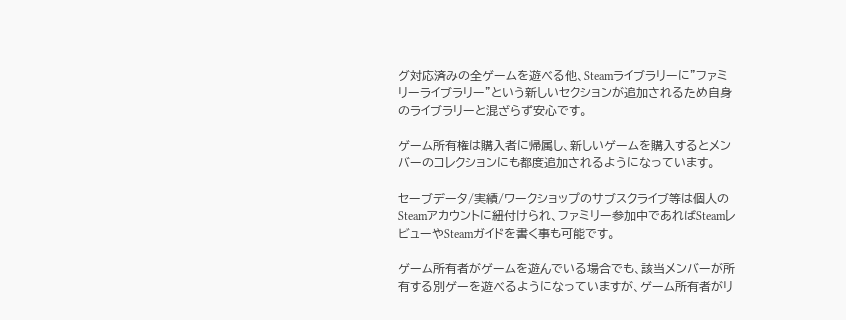グ対応済みの全ゲームを遊べる他、Steamライブラリーに”ファミリーライブラリー”という新しいセクションが追加されるため自身のライブラリーと混ざらず安心です。

ゲーム所有権は購入者に帰属し、新しいゲームを購入するとメンバーのコレクションにも都度追加されるようになっています。

セーブデータ/実績/ワークショップのサブスクライブ等は個人のSteamアカウントに紐付けられ、ファミリー参加中であればSteamレビューやSteamガイドを書く事も可能です。

ゲーム所有者がゲームを遊んでいる場合でも、該当メンバーが所有する別ゲーを遊べるようになっていますが、ゲーム所有者がリ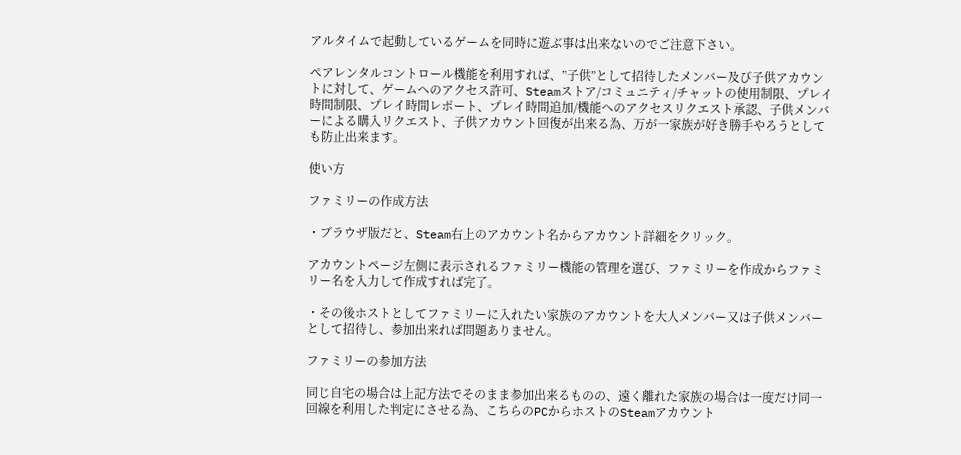アルタイムで起動しているゲームを同時に遊ぶ事は出来ないのでご注意下さい。

ペアレンタルコントロール機能を利用すれば、”子供”として招待したメンバー及び子供アカウントに対して、ゲームへのアクセス許可、Steamストア/コミュニティ/チャットの使用制限、プレイ時間制限、プレイ時間レポート、プレイ時間追加/機能へのアクセスリクエスト承認、子供メンバーによる購入リクエスト、子供アカウント回復が出来る為、万が一家族が好き勝手やろうとしても防止出来ます。

使い方

ファミリーの作成方法

・ブラウザ版だと、Steam右上のアカウント名からアカウント詳細をクリック。

アカウントページ左側に表示されるファミリー機能の管理を選び、ファミリーを作成からファミリー名を入力して作成すれば完了。

・その後ホストとしてファミリーに入れたい家族のアカウントを大人メンバー又は子供メンバーとして招待し、参加出来れば問題ありません。

ファミリーの参加方法

同じ自宅の場合は上記方法でそのまま参加出来るものの、遠く離れた家族の場合は一度だけ同一回線を利用した判定にさせる為、こちらのPCからホストのSteamアカウント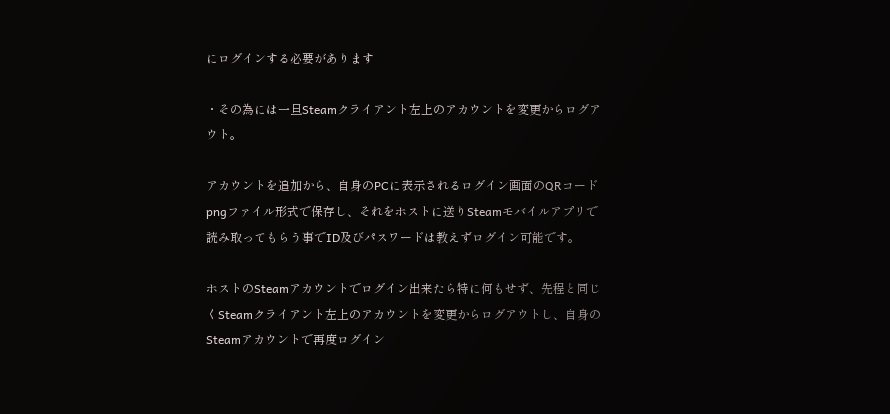にログインする必要があります

・その為には一旦Steamクライアント左上のアカウントを変更からログアウト。

アカウントを追加から、自身のPCに表示されるログイン画面のQRコードpngファイル形式で保存し、それをホストに送りSteamモバイルアプリで読み取ってもらう事でID及びパスワードは教えずログイン可能です。

ホストのSteamアカウントでログイン出来たら特に何もせず、先程と同じくSteamクライアント左上のアカウントを変更からログアウトし、自身のSteamアカウントで再度ログイン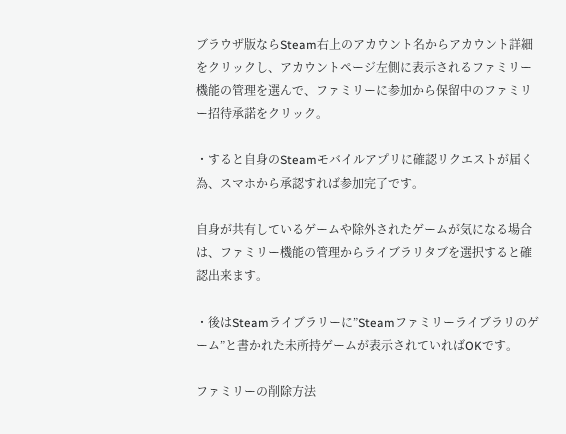ブラウザ版ならSteam右上のアカウント名からアカウント詳細をクリックし、アカウントページ左側に表示されるファミリー機能の管理を選んで、ファミリーに参加から保留中のファミリー招待承諾をクリック。

・すると自身のSteamモバイルアプリに確認リクエストが届く為、スマホから承認すれば参加完了です。

自身が共有しているゲームや除外されたゲームが気になる場合は、ファミリー機能の管理からライブラリタブを選択すると確認出来ます。

・後はSteamライブラリーに”Steamファミリーライブラリのゲーム”と書かれた未所持ゲームが表示されていればOKです。

ファミリーの削除方法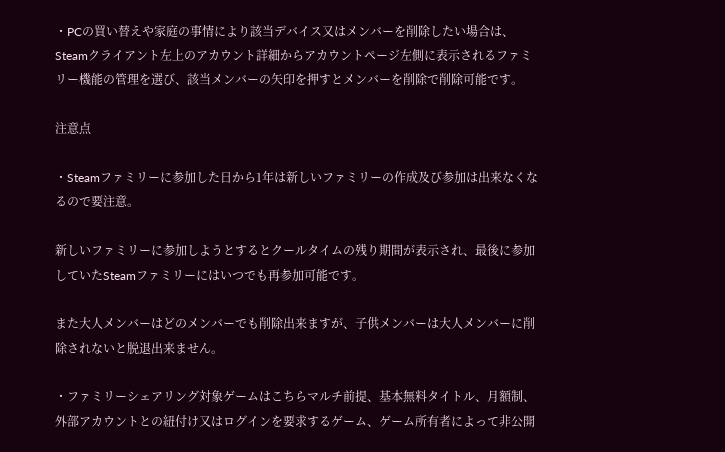・PCの買い替えや家庭の事情により該当デバイス又はメンバーを削除したい場合は、Steamクライアント左上のアカウント詳細からアカウントページ左側に表示されるファミリー機能の管理を選び、該当メンバーの矢印を押すとメンバーを削除で削除可能です。

注意点

・Steamファミリーに参加した日から1年は新しいファミリーの作成及び参加は出来なくなるので要注意。

新しいファミリーに参加しようとするとクールタイムの残り期間が表示され、最後に参加していたSteamファミリーにはいつでも再参加可能です。

また大人メンバーはどのメンバーでも削除出来ますが、子供メンバーは大人メンバーに削除されないと脱退出来ません。

・ファミリーシェアリング対象ゲームはこちらマルチ前提、基本無料タイトル、月額制、外部アカウントとの紐付け又はログインを要求するゲーム、ゲーム所有者によって非公開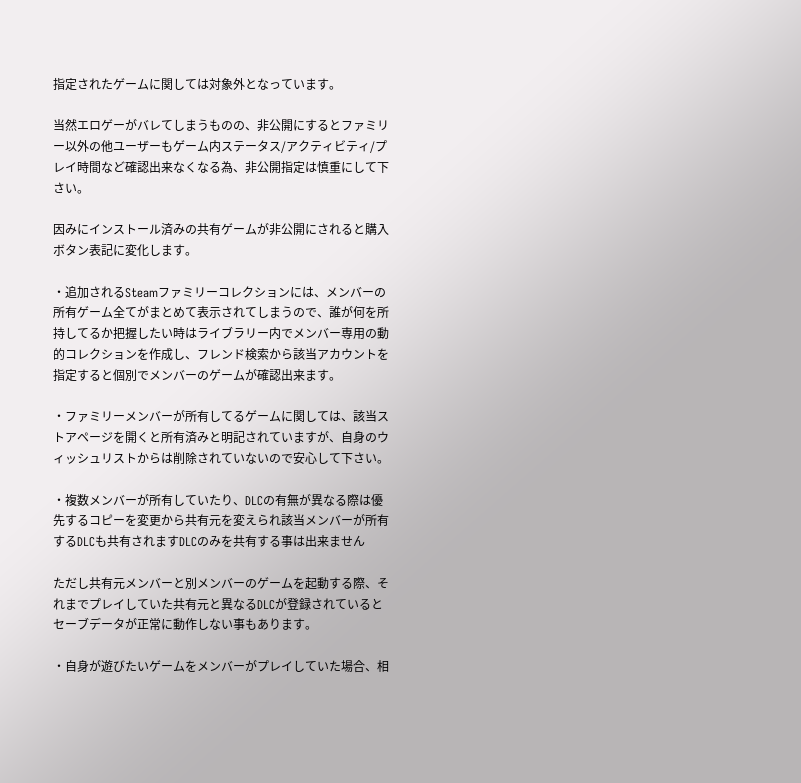指定されたゲームに関しては対象外となっています。

当然エロゲーがバレてしまうものの、非公開にするとファミリー以外の他ユーザーもゲーム内ステータス/アクティビティ/プレイ時間など確認出来なくなる為、非公開指定は慎重にして下さい。

因みにインストール済みの共有ゲームが非公開にされると購入ボタン表記に変化します。

・追加されるSteamファミリーコレクションには、メンバーの所有ゲーム全てがまとめて表示されてしまうので、誰が何を所持してるか把握したい時はライブラリー内でメンバー専用の動的コレクションを作成し、フレンド検索から該当アカウントを指定すると個別でメンバーのゲームが確認出来ます。

・ファミリーメンバーが所有してるゲームに関しては、該当ストアページを開くと所有済みと明記されていますが、自身のウィッシュリストからは削除されていないので安心して下さい。

・複数メンバーが所有していたり、DLCの有無が異なる際は優先するコピーを変更から共有元を変えられ該当メンバーが所有するDLCも共有されますDLCのみを共有する事は出来ません

ただし共有元メンバーと別メンバーのゲームを起動する際、それまでプレイしていた共有元と異なるDLCが登録されているとセーブデータが正常に動作しない事もあります。

・自身が遊びたいゲームをメンバーがプレイしていた場合、相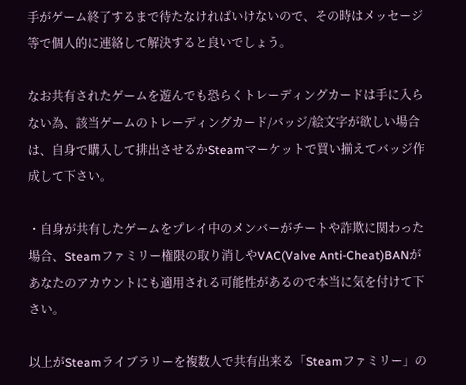手がゲーム終了するまで待たなければいけないので、その時はメッセージ等で個人的に連絡して解決すると良いでしょう。

なお共有されたゲームを遊んでも恐らくトレーディングカードは手に入らない為、該当ゲームのトレーディングカード/バッジ/絵文字が欲しい場合は、自身で購入して排出させるかSteamマーケットで買い揃えてバッジ作成して下さい。

・自身が共有したゲームをプレイ中のメンバーがチートや詐欺に関わった場合、Steamファミリー権限の取り消しやVAC(Valve Anti-Cheat)BANがあなたのアカウントにも適用される可能性があるので本当に気を付けて下さい。

以上がSteamライブラリーを複数人で共有出来る「Steamファミリー」の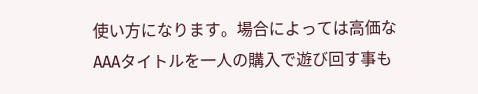使い方になります。場合によっては高価なAAAタイトルを一人の購入で遊び回す事も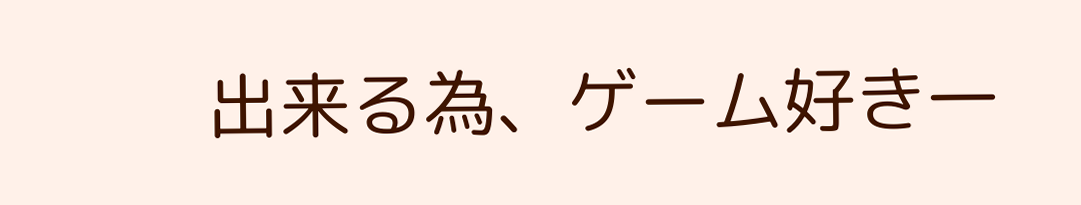出来る為、ゲーム好き一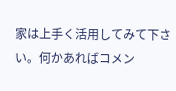家は上手く活用してみて下さい。何かあればコメン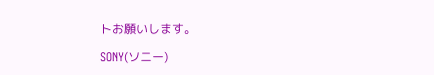トお願いします。

SONY(ソニー)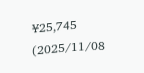¥25,745 (2025/11/08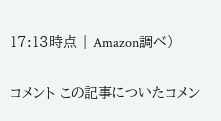17:13時点 | Amazon調べ)

コメント この記事についたコメン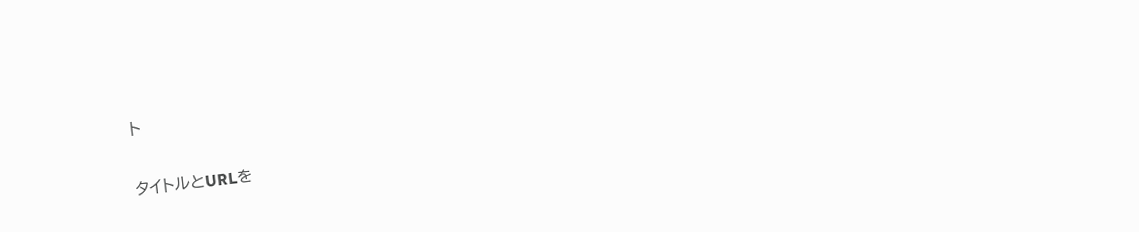ト

タイトルとURLを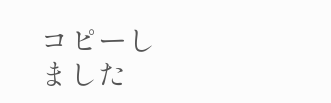コピーしました